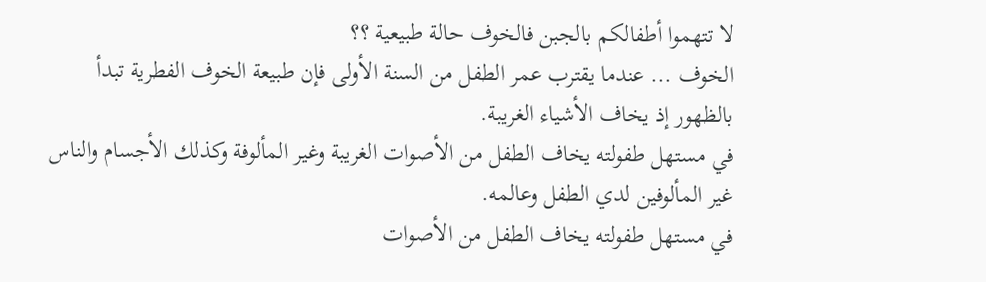لا تتهموا أطفالكم بالجبن فالخوف حالة طبيعية ؟؟
الخوف ... عندما يقترب عمر الطفل من السنة الأولى فإن طبيعة الخوف الفطرية تبدأ بالظهور إذ يخاف الأشياء الغريبة.
في مستهل طفولته يخاف الطفل من الأصوات الغريبة وغير المألوفة وكذلك الأجسام والناس غير المألوفين لدي الطفل وعالمه.
في مستهل طفولته يخاف الطفل من الأصوات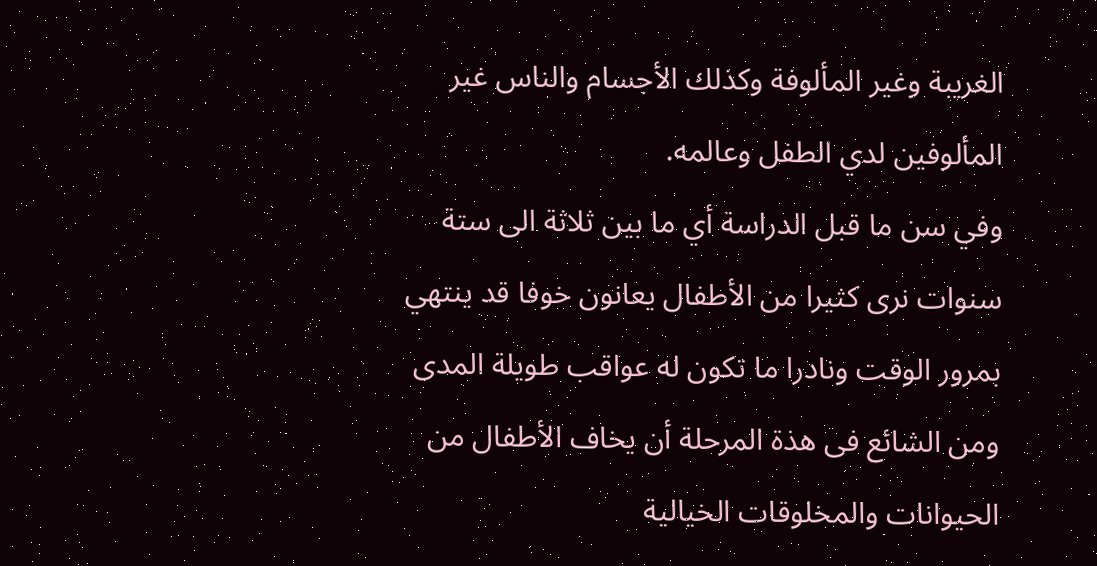الغريبة وغير المألوفة وكذلك الأجسام والناس غير المألوفين لدي الطفل وعالمه.
وفي سن ما قبل الدراسة أي ما بين ثلاثة الى ستة سنوات نرى كثيرا من الأطفال يعانون خوفا قد ينتهي بمرور الوقت ونادرا ما تكون له عواقب طويلة المدى ومن الشائع فى هذة المرحلة أن يخاف الأطفال من الحيوانات والمخلوقات الخيالية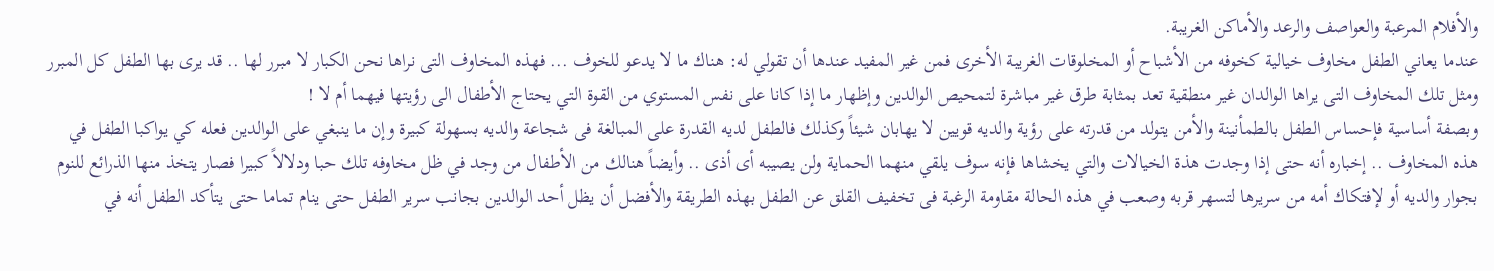والأفلام المرعبة والعواصف والرعد والأماكن الغريبة.
عندما يعاني الطفل مخاوف خيالية كخوفه من الأشباح أو المخلوقات الغريبة الأخرى فمن غير المفيد عندها أن تقولي له: هناك ما لا يدعو للخوف ... فهذه المخاوف التى نراها نحن الكبار لا مبرر لها .. قد يرى بها الطفل كل المبرر ومثل تلك المخاوف التى يراها الوالدان غير منطقية تعد بمثابة طرق غير مباشرة لتمحيص الوالدين وإظهار ما إذا كانا على نفس المستوي من القوة التي يحتاج الأطفال الى رؤيتها فيهما أم لا !
وبصفة أساسية فإحساس الطفل بالطمأنينة والأمن يتولد من قدرته على رؤية والديه قويين لا يهابان شيئاً وكذلك فالطفل لديه القدرة على المبالغة فى شجاعة والديه بسهولة كبيرة وإن ما ينبغي على الوالدين فعله كي يواكبا الطفل في هذه المخاوف .. إخباره أنه حتى إذا وجدت هذة الخيالات والتي يخشاها فإنه سوف يلقي منهما الحماية ولن يصيبه أى أذى .. وأيضاً هنالك من الأطفال من وجد في ظل مخاوفه تلك حبا ودلالاً كبيرا فصار يتخذ منها الذرائع للنوم بجوار والديه أو لإفتكاك أمه من سريرها لتسهر قربه وصعب في هذه الحالة مقاومة الرغبة فى تخفيف القلق عن الطفل بهذه الطريقة والأفضل أن يظل أحد الوالدين بجانب سرير الطفل حتى ينام تماما حتى يتأكد الطفل أنه في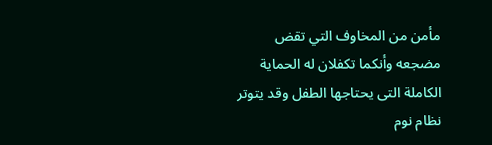مأمن من المخاوف التي تقض مضجعه وأنكما تكفلان له الحماية الكاملة التى يحتاجها الطفل وقد يتوتر نظام نوم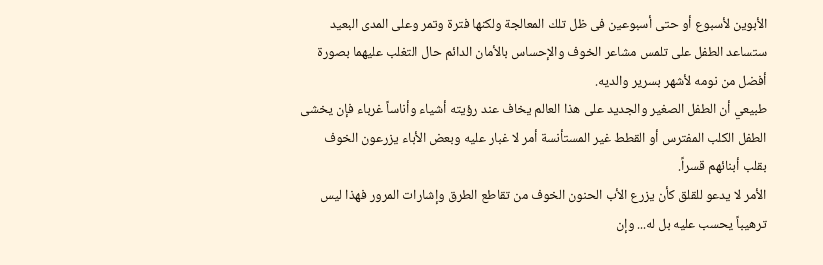الأبوين لأسبوع أو حتى أسبوعين فى ظل تلك المعالجة ولكنها فترة وتمر وعلى المدى البعيد ستساعد الطفل على تلمس مشاعر الخوف والإحساس بالأمان الدائم حال التغلب عليهما بصورة أفضل من نومه لأشهر بسرير والديه.
طبيعي أن الطفل الصغير والجديد على هذا العالم يخاف عند رؤيته أشياء وأناساً غرباء فإن يخشى الطفل الكلب المفترس أو القطط غير المستأنسة أمر لا غبار عليه وبعض الأباء يزرعون الخوف بقلب أبنائهم قسراً.
الأمر لا يدعو للقلق كأن يزرع الأب الحنون الخوف من تقاطع الطرق وإشارات المرور فهذا ليس ترهيباً يحسب عليه بل له... وإن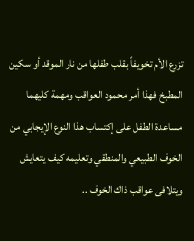تزرع الأم تخويفاً بقلب طفلها من نار الموقد أو سكين المطبخ فهذا أمر محمود العواقب ومهمة كليهما مساعدة الطفل على إكتساب هذا النوع الإيجابي من الخوف الطبيعي والمنطقي وتعليمه كيف يتعايش ويتلافى عواقب ذاك الخوف ..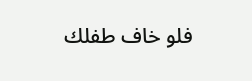فلو خاف طفلك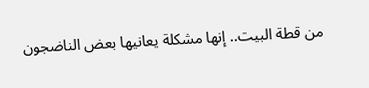من قطة البيت.. إنها مشكلة يعانيها بعض الناضجون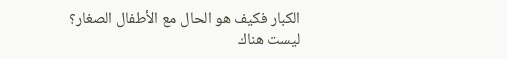الكبار فكيف هو الحال مع الأطفال الصغار؟
ليست هناك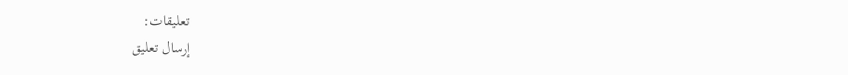تعليقات:
إرسال تعليق